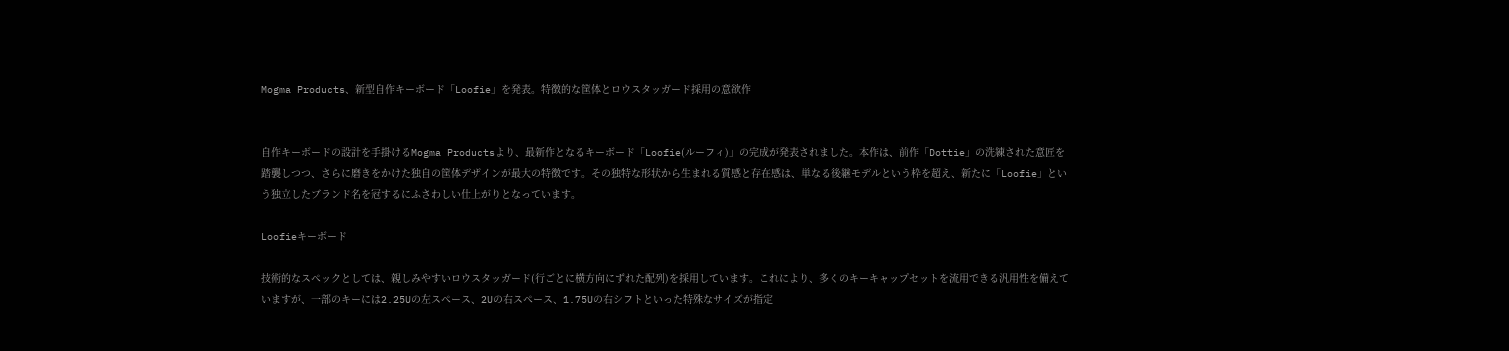Mogma Products、新型自作キーボード「Loofie」を発表。特徴的な筐体とロウスタッガード採用の意欲作


自作キーボードの設計を手掛けるMogma Productsより、最新作となるキーボード「Loofie(ルーフィ)」の完成が発表されました。本作は、前作「Dottie」の洗練された意匠を踏襲しつつ、さらに磨きをかけた独自の筐体デザインが最大の特徴です。その独特な形状から生まれる質感と存在感は、単なる後継モデルという枠を超え、新たに「Loofie」という独立したブランド名を冠するにふさわしい仕上がりとなっています。

Loofieキーボード

技術的なスペックとしては、親しみやすいロウスタッガード(行ごとに横方向にずれた配列)を採用しています。これにより、多くのキーキャップセットを流用できる汎用性を備えていますが、一部のキーには2.25Uの左スペース、2Uの右スペース、1.75Uの右シフトといった特殊なサイズが指定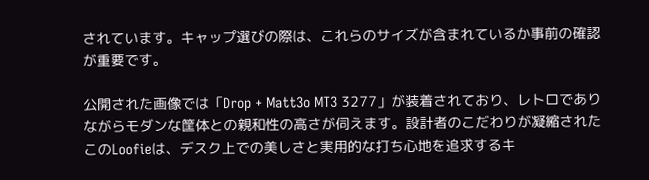されています。キャップ選びの際は、これらのサイズが含まれているか事前の確認が重要です。

公開された画像では「Drop + Matt3o MT3 3277」が装着されており、レトロでありながらモダンな筐体との親和性の高さが伺えます。設計者のこだわりが凝縮されたこのLoofieは、デスク上での美しさと実用的な打ち心地を追求するキ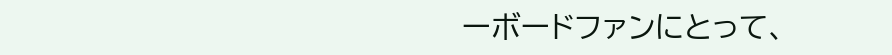ーボードファンにとって、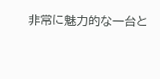非常に魅力的な一台と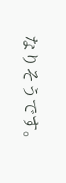なりそうです。